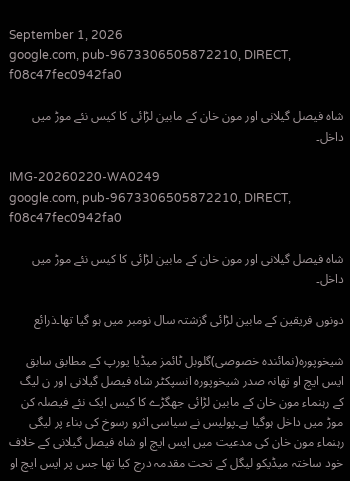September 1, 2026
google.com, pub-9673306505872210, DIRECT, f08c47fec0942fa0

شاہ فیصل گیلانی اور مون خان کے مابین لڑائی کا کیس نئے موڑ میں داخل۔

IMG-20260220-WA0249
google.com, pub-9673306505872210, DIRECT, f08c47fec0942fa0

شاہ فیصل گیلانی اور مون خان کے مابین لڑائی کا کیس نئے موڑ میں داخل۔

دونوں فریقین کے مابین لڑائی گزشتہ سال نومبر میں ہو گیا تھا۔ذرائع

شیخوپورہ(نمائندہ خصوصی)گلوبل ٹائمز میڈیا یورپ کے مطابق سابق ایس ایچ او تھانہ صدر شیخوپورہ انسپکٹر شاہ فیصل گیلانی اور ن لیگ کے رہنماء مون خان کے مابین لڑائی جھگڑے کا کیس ایک نئے فیصلہ کن موڑ میں داخل ہوگیا ہے۔پولیس نے سیاسی اثرو رسوخ کی بناء پر لیگی رہنماء مون خان کی مدعیت میں ایس ایچ او شاہ فیصل گیلانی کے خلاف خود ساختہ میڈیکو لیگل کے تحت مقدمہ درج کیا تھا جس پر ایس ایچ او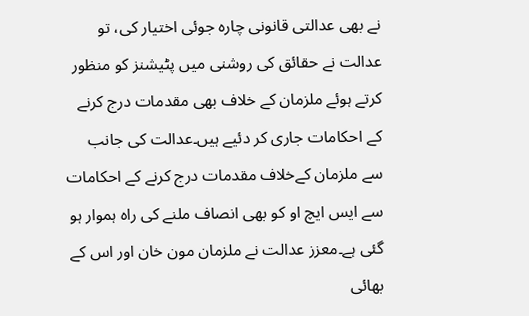نے بھی عدالتی قانونی چارہ جوئی اختیار کی، تو عدالت نے حقائق کی روشنی میں پٹیشنز کو منظور کرتے ہوئے ملزمان کے خلاف بھی مقدمات درج کرنے کے احکامات جاری کر دئیے ہیں۔عدالت کی جانب سے ملزمان کےخلاف مقدمات درج کرنے کے احکامات سے ایس ایچ او کو بھی انصاف ملنے کی راہ ہموار ہو گئی ہے۔معزز عدالت نے ملزمان مون خان اور اس کے بھائی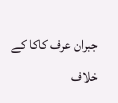جبران عرف کاکا کے خلاف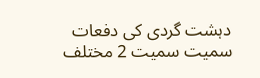دہشت گردی کی دفعات سمیت سمیت 2 مختلف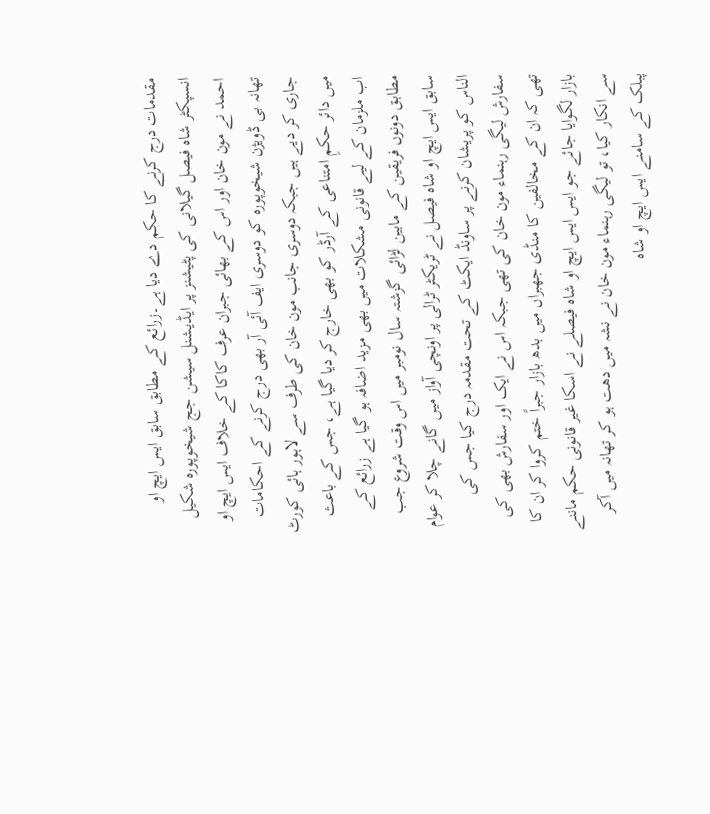مقدمات درج کرنے کا حکم دے دیا ہے۔زرائع کے مطابق سابق ایس ایچ او انسپکٹر شاہ فیصل گیلانی کی پٹیشنز پر ایڈیشنل سیشن جج شیخوپورہ شکیل احمد نے مون خان اور اس کے بھائی جبران عرف کاکا کے خلاف ایس ایچ او تھانہ بی ڈویژن شیخوپورہ کو دوسری ایف آئی آر بھی درج کرنے کے احکامات جاری کر دیے ہیں جبکہ دوسری جانب مون خان کی طرف سے لاہور ہائی کورٹ میں دائر حکمِ امتناعی کے آرڈر کو بھی خارج کر دیا گیا ہے، جس کے باعث اب ملزمان کے لیے قانونی مشکلات میں بھی مزید اضافہ ہو گیا ہے زرائع کے مطابق دونوں فریقین کے مابین لڑائی گزشتہ سال نومبر میں اس وقت شروع جب سابق ایس ایچ او شاہ فیصل نے ٹریکٹر ٹرالی پر اونچی آواز میں گانے چلا کر عوام الناس کو پریشان کرنے پر ساونڈ ایکٹ کے تحت مقدمہ درج کیا جس کی سفارش لیگی رہنماء مون خان کی تھی جبکہ اس نے ایک اور سفارش بھی کی تھی کہ ان کے مخالفین کا منڈی جھبراں میں بدھ بازار جبراً ختم کروا کر ان کا بازار لگوایا جائے جو ایس ایس ایچ او شاہ فیصلے نے اسکا غیر قانونی حکم ماننے سے انکار کیا، تو لیگی رہنماء مون خان نے نشہ میں دھت ہو کر تھانہ میں آکر پبلک کے سامنے ایس ایچ او شاہ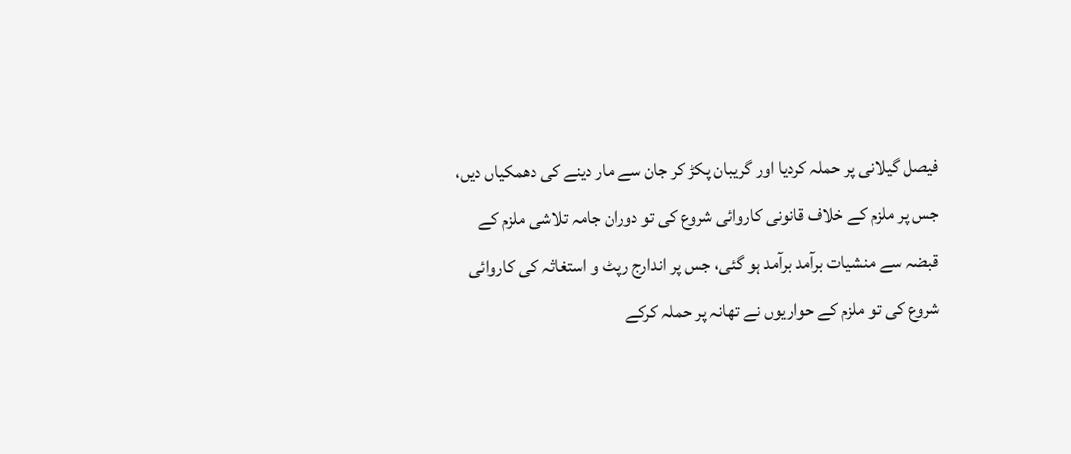فیصل گیلانی پر حملہ کردیا اور گریبان پکڑ کر جان سے مار دینے کی دھمکیاں دیں، جس پر ملزم کے خلاف قانونی کاروائی شروع کی تو دوران جامہ تلاشی ملزم کے قبضہ سے منشیات برآمد برآمد ہو گئی، جس پر اندارج رپٹ و استغاثہ کی کاروائی شروع کی تو ملزم کے حواریوں نے تھانہ پر حملہ کرکے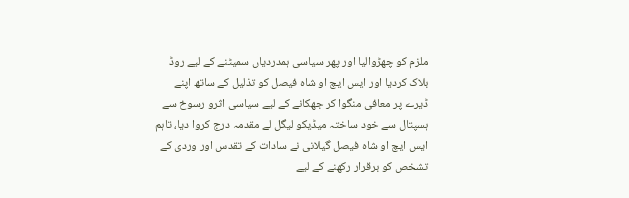ملزم کو چھڑوالیا اور پھر سیاسی ہمدردیاں سمیٹنے کے لیے روڈ بلاک کردیا اور ایس ایچ او شاہ فیصل کو تذلیل کے ساتھ اپنے ڈیرے پر معافی منگوا کر جھکانے کے لیے سیاسی اثرو رسوخ سے ہسپتال سے خود ساختہ میڈیکو لیگل لے مقدمہ درج کروا دیا، تاہم ایس ایچ او شاہ فیصل گیلانی نے سادات کے تقدس اور وردی کے تشخص کو برقرار رکھنے کے لیے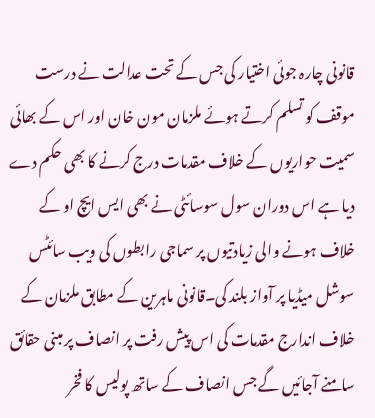قانونی چارہ جوئی اختیار کی جس کے تحت عدالت نے درست موقف کو تسلم کرتے ہوئے ملزمان مون خان اور اس کے بھائی سمیت حواریوں کے خلاف مقدمات درج کرنے کا بھی حکم دے دیا ہے اس دوران سول سوسائٹی نے بھی ایس ایچ او کے خلاف ہونے والی زیادتیوں پر سماجی رابطوں کی ویب سائٹس سوشل میڈیا پر آواز بلند کی۔قانونی ماہرین کے مطابق ملزمان کے خلاف اندارج مقدمات کی اس پیش رفت پر انصاف پر مبنی حقائق سامنے آجائیں گے جس انصاف کے ساتھ پولیس کا فخر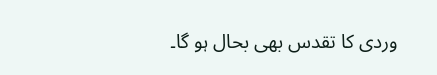وردی کا تقدس بھی بحال ہو گا۔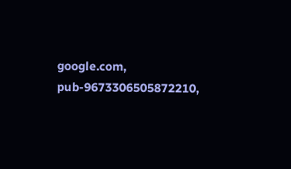google.com, pub-9673306505872210,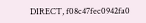DIRECT, f08c47fec0942fa0